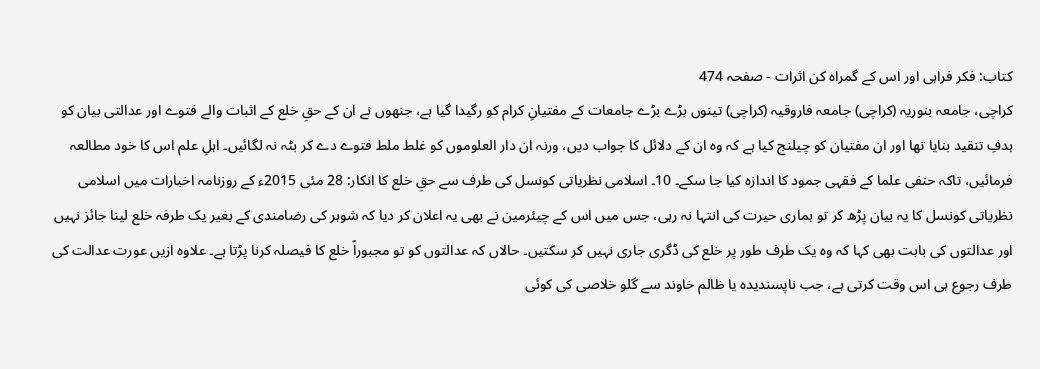کتاب: فکر فراہی اور اس کے گمراہ کن اثرات - صفحہ 474
کراچی، جامعہ بنوریہ (کراچی) جامعہ فاروقیہ (کراچی) تینوں بڑے بڑے جامعات کے مفتیانِ کرام کو رگیدا گیا ہے، جنھوں نے ان کے حقِ خلع کے اثبات والے فتوے اور عدالتی بیان کو ہدفِ تنقید بنایا تھا اور ان مفتیان کو چیلنج کیا ہے کہ وہ ان کے دلائل کا جواب دیں، ورنہ ان دار العلوموں کو غلط ملط فتوے دے کر بٹہ نہ لگائیں۔ اہلِ علم اس کا خود مطالعہ فرمائیں، تاکہ حنفی علما کے فقہی جمود کا اندازہ کیا جا سکے۔ 10۔ اسلامی نظریاتی کونسل کی طرف سے حقِ خلع کا انکار: 28 مئی 2015ء کے روزنامہ اخبارات میں اسلامی نظریاتی کونسل کا یہ بیان پڑھ کر تو ہماری حیرت کی انتہا نہ رہی، جس میں اس کے چیئرمین نے بھی یہ اعلان کر دیا کہ شوہر کی رضامندی کے بغیر یک طرفہ خلع لینا جائز نہیں اور عدالتوں کی بابت بھی کہا کہ وہ یک طرف طور پر خلع کی ڈگری جاری نہیں کر سکتیں۔ حالاں کہ عدالتوں کو تو مجبوراً خلع کا فیصلہ کرنا پڑتا ہے۔ علاوہ ازیں عورت عدالت کی طرف رجوع ہی اس وقت کرتی ہے، جب ناپسندیدہ یا ظالم خاوند سے گلو خلاصی کی کوئی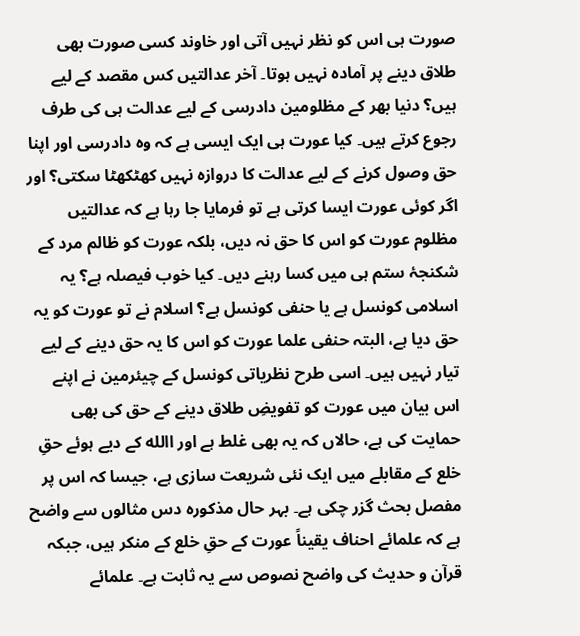صورت ہی اس کو نظر نہیں آتی اور خاوند کسی صورت بھی طلاق دینے پر آمادہ نہیں ہوتا۔ آخر عدالتیں کس مقصد کے لیے ہیں؟ دنیا بھر کے مظلومین دادرسی کے لیے عدالت ہی کی طرف رجوع کرتے ہیں۔ کیا عورت ہی ایک ایسی ہے کہ وہ دادرسی اور اپنا حق وصول کرنے کے لیے عدالت کا دروازہ نہیں کھٹکھٹا سکتی؟ اور اگر کوئی عورت ایسا کرتی ہے تو فرمایا جا رہا ہے کہ عدالتیں مظلوم عورت کو اس کا حق نہ دیں، بلکہ عورت کو ظالم مرد کے شکنجۂ ستم ہی میں کسا رہنے دیں۔ کیا خوب فیصلہ ہے؟ یہ اسلامی کونسل ہے یا حنفی کونسل ہے؟ اسلام نے تو عورت کو یہ حق دیا ہے، البتہ حنفی علما عورت کو اس کا یہ حق دینے کے لیے تیار نہیں ہیں۔ اسی طرح نظریاتی کونسل کے چیئرمین نے اپنے اس بیان میں عورت کو تفویضِ طلاق دینے کے حق کی بھی حمایت کی ہے، حالاں کہ یہ بھی غلط ہے اور االله کے دیے ہوئے حقِ خلع کے مقابلے میں ایک نئی شریعت سازی ہے، جیسا کہ اس پر مفصل بحث گزر چکی ہے۔ بہر حال مذکورہ دس مثالوں سے واضح ہے کہ علمائے احناف یقیناً عورت کے حقِ خلع کے منکر ہیں، جبکہ قرآن و حدیث کی واضح نصوص سے یہ ثابت ہے۔ علمائے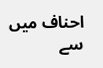احناف میں سے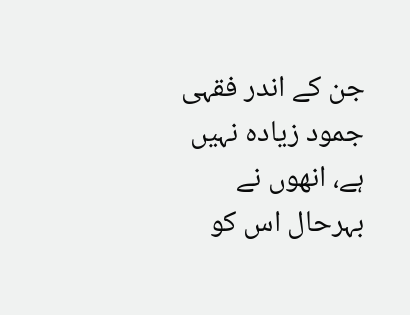جن کے اندر فقہی جمود زیادہ نہیں ہے، انھوں نے بہرحال اس کو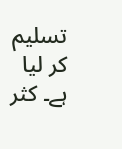تسلیم کر لیا ہے۔ کثر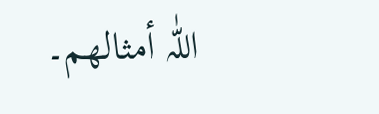اللّٰہ أمثالھم۔